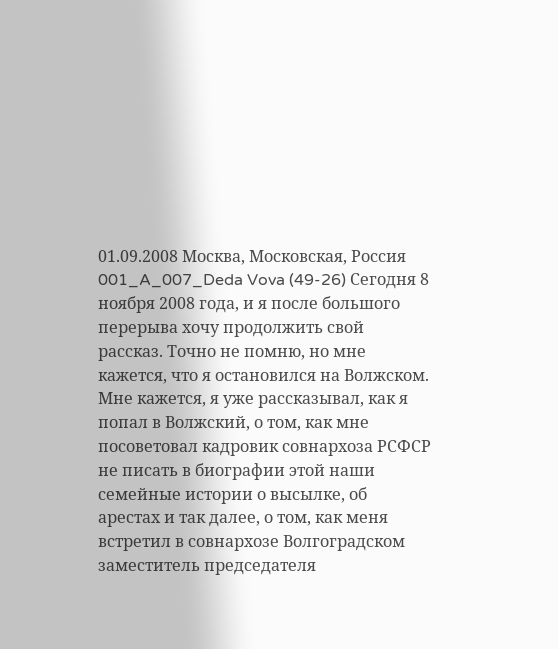01.09.2008 Москва, Московская, Россия
001_A_007_Deda Vova (49-26) Сегодня 8 ноября 2008 года, и я после большого перерыва хочу продолжить свой рассказ. Точно не помню, но мне кажется, что я остановился на Волжском. Мне кажется, я уже рассказывал, как я попал в Волжский, о том, как мне посоветовал кадровик совнархоза РСФСР не писать в биографии этой наши семейные истории о высылке, об арестах и так далее, о том, как меня встретил в совнархозе Волгоградском заместитель председателя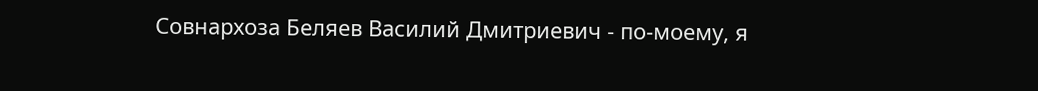Совнархоза Беляев Василий Дмитриевич - по-моему, я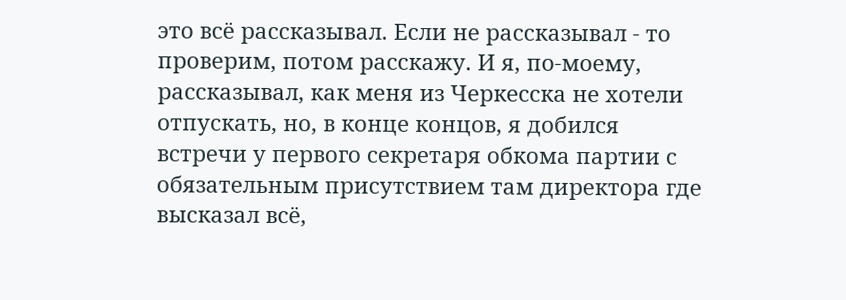это всё рассказывал. Если не рассказывал - то проверим, потом расскажу. И я, по-моему, рассказывал, как меня из Черкесска не хотели отпускать, но, в конце концов, я добился встречи у первого секретаря обкома партии с обязательным присутствием там директора где высказал всё,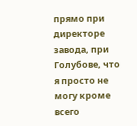прямо при директоре завода, при Голубове, что я просто не могу кроме всего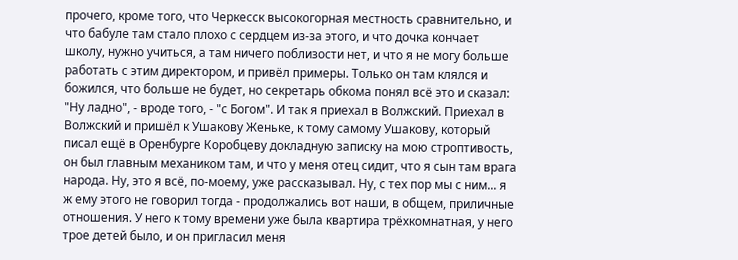прочего, кроме того, что Черкесск высокогорная местность сравнительно, и что бабуле там стало плохо с сердцем из-за этого, и что дочка кончает школу, нужно учиться, а там ничего поблизости нет, и что я не могу больше работать с этим директором, и привёл примеры. Только он там клялся и божился, что больше не будет, но секретарь обкома понял всё это и сказал: "Ну ладно", - вроде того, - "с Богом". И так я приехал в Волжский. Приехал в Волжский и пришёл к Ушакову Женьке, к тому самому Ушакову, который писал ещё в Оренбурге Коробцеву докладную записку на мою строптивость, он был главным механиком там, и что у меня отец сидит, что я сын там врага народа. Ну, это я всё, по-моему, уже рассказывал. Ну, с тех пор мы с ним... я ж ему этого не говорил тогда - продолжались вот наши, в общем, приличные отношения. У него к тому времени уже была квартира трёхкомнатная, у него трое детей было, и он пригласил меня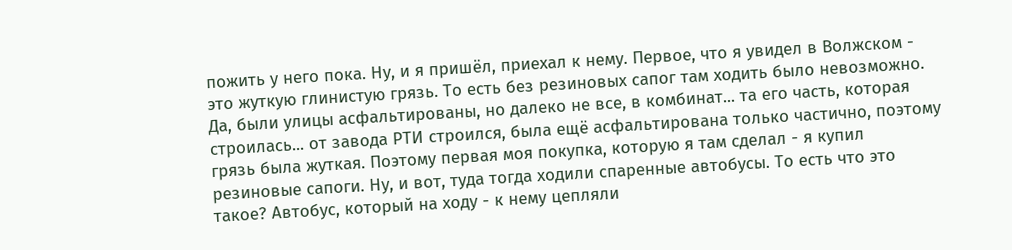пожить у него пока. Ну, и я пришёл, приехал к нему. Первое, что я увидел в Волжском - это жуткую глинистую грязь. То есть без резиновых сапог там ходить было невозможно. Да, были улицы асфальтированы, но далеко не все, в комбинат... та его часть, которая строилась... от завода РТИ строился, была ещё асфальтирована только частично, поэтому грязь была жуткая. Поэтому первая моя покупка, которую я там сделал - я купил резиновые сапоги. Ну, и вот, туда тогда ходили спаренные автобусы. То есть что это такое? Автобус, который на ходу - к нему цепляли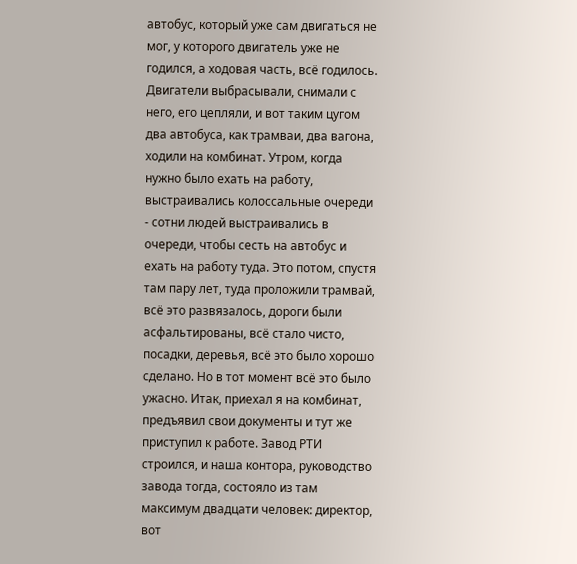автобус, который уже сам двигаться не мог, у которого двигатель уже не годился, а ходовая часть, всё годилось. Двигатели выбрасывали, снимали с него, его цепляли, и вот таким цугом два автобуса, как трамваи, два вагона, ходили на комбинат. Утром, когда нужно было ехать на работу, выстраивались колоссальные очереди - сотни людей выстраивались в очереди, чтобы сесть на автобус и ехать на работу туда. Это потом, спустя там пару лет, туда проложили трамвай, всё это развязалось, дороги были асфальтированы, всё стало чисто, посадки, деревья, всё это было хорошо сделано. Но в тот момент всё это было ужасно. Итак, приехал я на комбинат, предъявил свои документы и тут же приступил к работе. Завод РТИ строился, и наша контора, руководство завода тогда, состояло из там максимум двадцати человек: директор, вот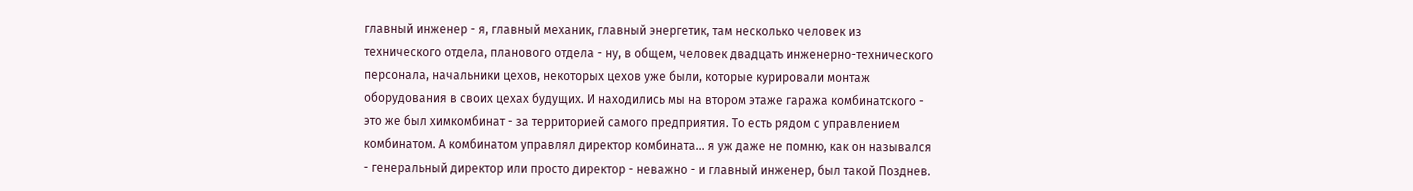главный инженер - я, главный механик, главный энергетик, там несколько человек из технического отдела, планового отдела - ну, в общем, человек двадцать инженерно-технического персонала, начальники цехов, некоторых цехов уже были, которые курировали монтаж оборудования в своих цехах будущих. И находились мы на втором этаже гаража комбинатского - это же был химкомбинат - за территорией самого предприятия. То есть рядом с управлением комбинатом. А комбинатом управлял директор комбината... я уж даже не помню, как он назывался - генеральный директор или просто директор - неважно - и главный инженер, был такой Позднев.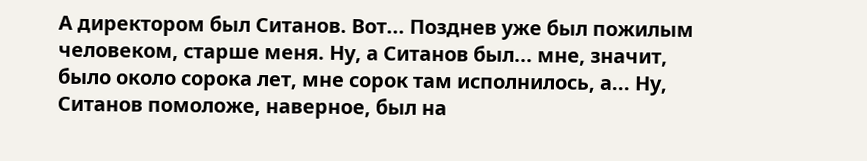А директором был Ситанов. Вот... Позднев уже был пожилым человеком, старше меня. Ну, а Ситанов был... мне, значит, было около сорока лет, мне сорок там исполнилось, а... Ну, Ситанов помоложе, наверное, был на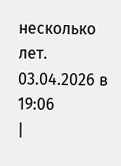несколько лет.
03.04.2026 в 19:06
|